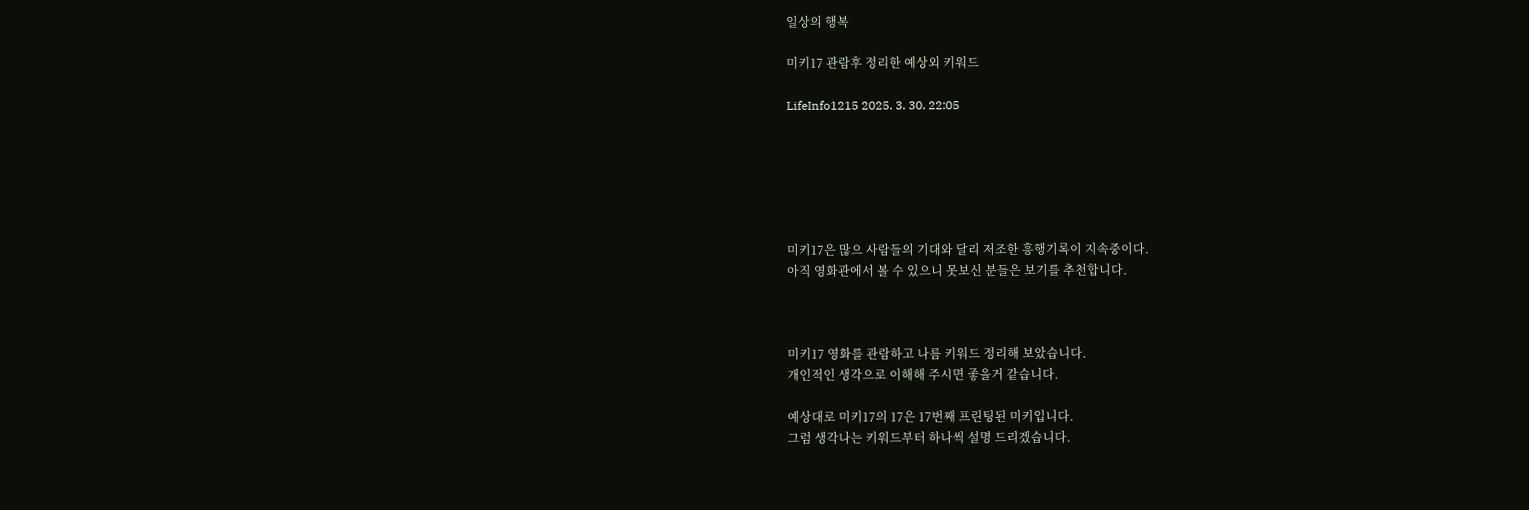일상의 행복

미키17 관람후 정리한 예상외 키워드

LifeInfo1215 2025. 3. 30. 22:05






미키17은 많으 사람들의 기대와 달리 저조한 흥행기록이 지속중이다.
아직 영화관에서 볼 수 있으니 못보신 분들은 보기를 추천합니다.



미키17 영화를 관람하고 나름 키워드 정리해 보았습니다.
개인적인 생각으로 이해해 주시면 좋을거 같습니다.

예상대로 미키17의 17은 17번째 프린팅된 미키입니다.
그럼 생각나는 키워드부터 하나씩 설명 드리겠습니다.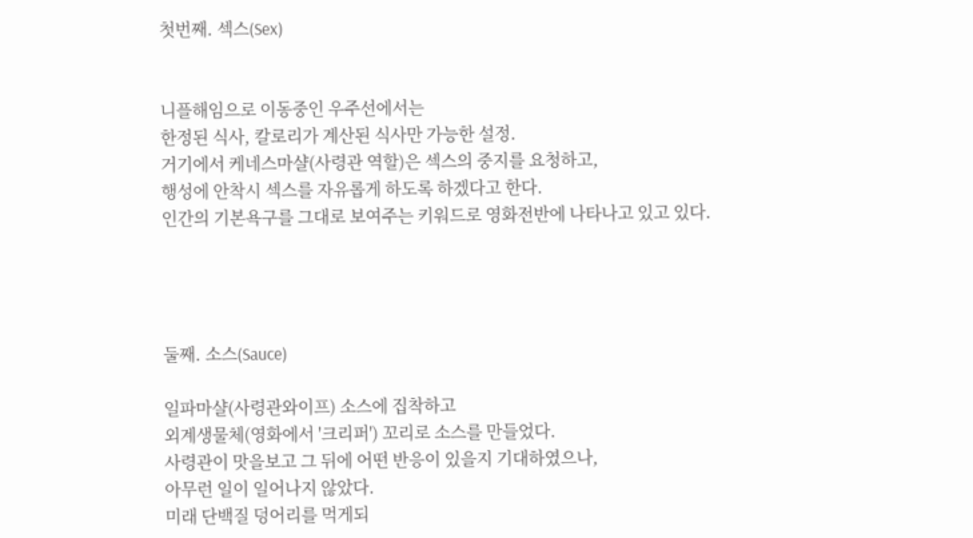첫번째. 섹스(Sex)


니플해임으로 이동중인 우주선에서는
한정된 식사, 칼로리가 계산된 식사만 가능한 설정.
거기에서 케네스마샬(사령관 역할)은 섹스의 중지를 요청하고,
행성에 안착시 섹스를 자유롭게 하도록 하겠다고 한다.
인간의 기본욕구를 그대로 보여주는 키워드로 영화전반에 나타나고 있고 있다.




둘째. 소스(Sauce)

일파마샬(사령관와이프) 소스에 집착하고
외계생물체(영화에서 '크리퍼') 꼬리로 소스를 만들었다.
사령관이 맛을보고 그 뒤에 어떤 반응이 있을지 기대하였으나,
아무런 일이 일어나지 않았다.
미래 단백질 덩어리를 먹게되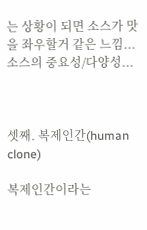는 상황이 되면 소스가 맛을 좌우할거 같은 느낌...
소스의 중요성/다양성...



셋째. 복제인간(human clone)

복제인간이라는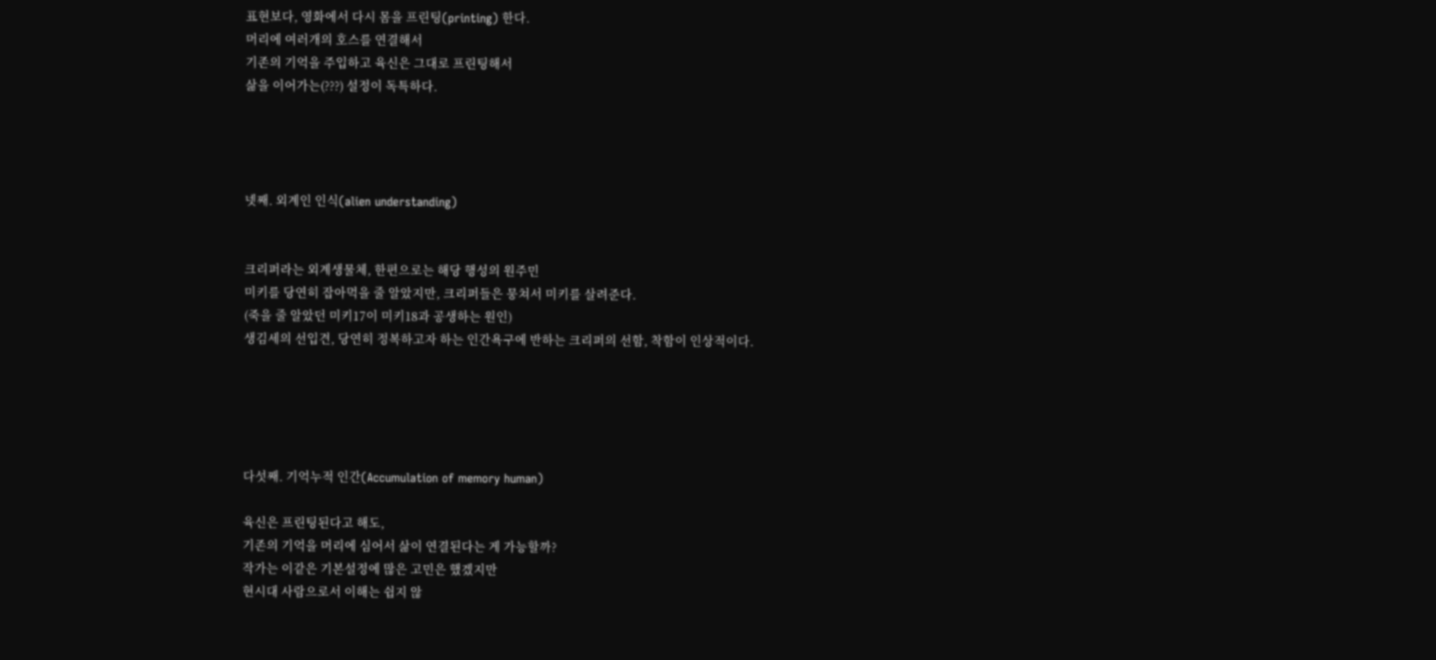표현보다, 영화에서 다시 몸을 프린팅(printing) 한다.
머리에 여러개의 호스를 연결해서
기존의 기억을 주입하고 육신은 그대로 프린팅해서
삶을 이어가는(???) 설정이 독특하다.




넷째. 외계인 인식(alien understanding)


크리퍼라는 외계생물체, 한편으로는 해당 행성의 원주민
미키를 당연히 잡아먹을 줄 알았지만, 크리퍼들은 뭉쳐서 미키를 살려준다.
(죽을 줄 알았던 미키17이 미키18과 공생하는 원인)
생김세의 선입견, 당연히 정복하고자 하는 인간욕구에 반하는 크리퍼의 선함, 착함이 인상적이다.





다섯째. 기억누적 인간(Accumulation of memory human)

육신은 프린팅된다고 해도,
기존의 기억을 머리에 심어서 삶이 연결된다는 게 가능할까?
작가는 이같은 기본설정에 많은 고민은 했겠지만
현시대 사람으로서 이해는 쉽지 않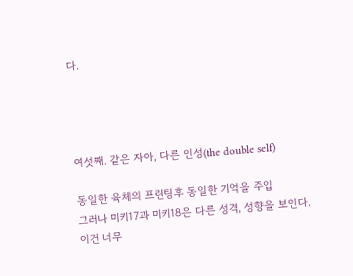다.




여섯째. 같은 자아, 다른 인성(the double self)

동일한 육체의 프린팅후 동일한 기억을 주입
그러나 미키17과 미키18은 다른 성격, 성향을 보인다.
이건 너무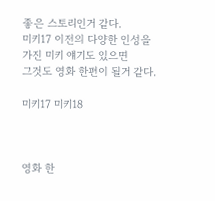좋은 스토리인거 같다.
미키17 이전의 다양한 인성을 가진 미키 얘기도 있으면
그것도 영화 한편이 될거 같다.

미키17 미키18



영화 한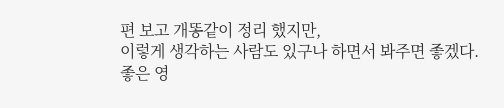편 보고 개똥같이 정리 했지만,
이렇게 생각하는 사람도 있구나 하면서 봐주면 좋겠다.
좋은 영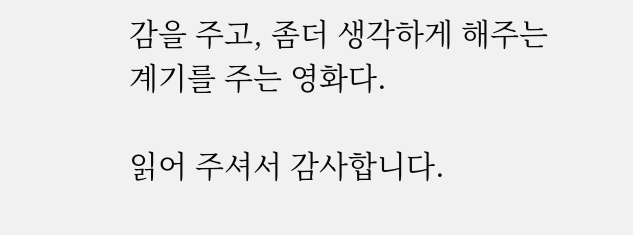감을 주고, 좀더 생각하게 해주는 계기를 주는 영화다.

읽어 주셔서 감사합니다.